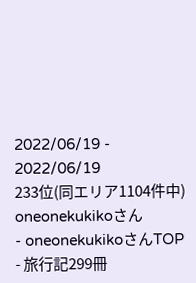2022/06/19 - 2022/06/19
233位(同エリア1104件中)
oneonekukikoさん
- oneonekukikoさんTOP
- 旅行記299冊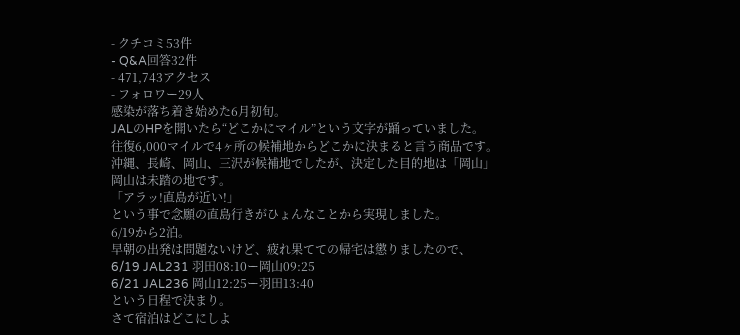- クチコミ53件
- Q&A回答32件
- 471,743アクセス
- フォロワー29人
感染が落ち着き始めた6月初旬。
JALのHPを開いたら“どこかにマイル”という文字が踊っていました。
往復6,000マイルで4ヶ所の候補地からどこかに決まると言う商品です。
沖縄、長崎、岡山、三沢が候補地でしたが、決定した目的地は「岡山」
岡山は未踏の地です。
「アラッ!直島が近い!」
という事で念願の直島行きがひょんなことから実現しました。
6/19から2泊。
早朝の出発は問題ないけど、疲れ果てての帰宅は懲りましたので、
6/19 JAL231 羽田08:10ー岡山09:25
6/21 JAL236 岡山12:25ー羽田13:40
という日程で決まり。
さて宿泊はどこにしよ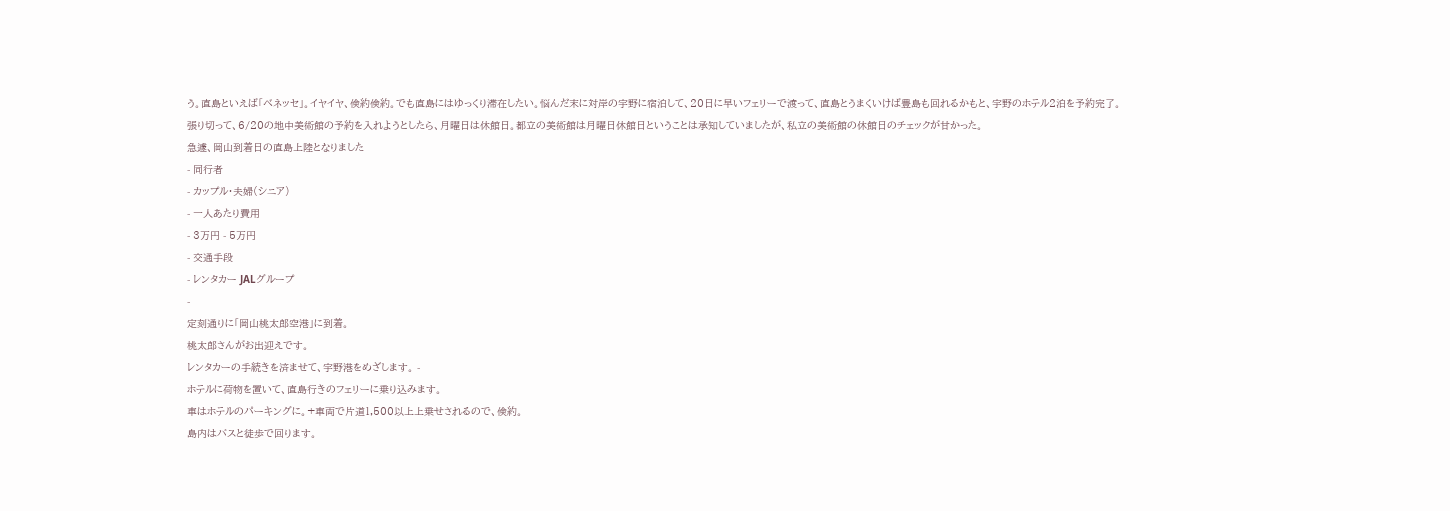う。直島といえば「ベネッセ」。イヤイヤ、倹約倹約。でも直島にはゆっくり滞在したい。悩んだ末に対岸の宇野に宿泊して、20日に早いフェリーで渡って、直島とうまくいけば豊島も回れるかもと、宇野のホテル2泊を予約完了。
張り切って、6/20の地中美術館の予約を入れようとしたら、月曜日は休館日。都立の美術館は月曜日休館日ということは承知していましたが、私立の美術館の休館日のチェックが甘かった。
急遽、岡山到着日の直島上陸となりました
- 同行者
- カップル・夫婦(シニア)
- 一人あたり費用
- 3万円 - 5万円
- 交通手段
- レンタカー JALグループ
-
定刻通りに「岡山桃太郎空港」に到着。
桃太郎さんがお出迎えです。
レンタカーの手続きを済ませて、宇野港をめざします。 -
ホテルに荷物を置いて、直島行きのフェリーに乗り込みます。
車はホテルのパーキングに。+車両で片道1,500以上上乗せされるので、倹約。
島内はバスと徒歩で回ります。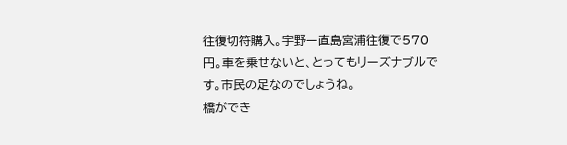往復切符購入。宇野ー直島宮浦往復で570円。車を乗せないと、とってもリーズナブルです。市民の足なのでしょうね。
橋ができ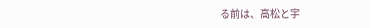る前は、高松と宇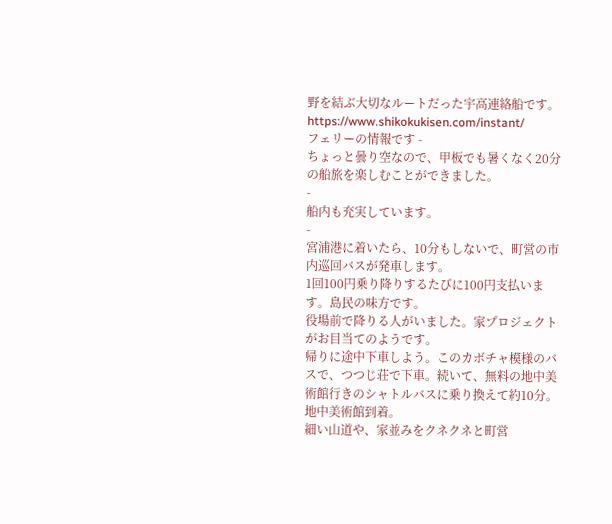野を結ぶ大切なルートだった宇高連絡船です。
https://www.shikokukisen.com/instant/
フェリーの情報です -
ちょっと曇り空なので、甲板でも暑くなく20分の船旅を楽しむことができました。
-
船内も充実しています。
-
宮浦港に着いたら、10分もしないで、町営の市内巡回バスが発車します。
1回100円乗り降りするたびに100円支払います。島民の味方です。
役場前で降りる人がいました。家プロジェクトがお目当てのようです。
帰りに途中下車しよう。このカボチャ模様のバスで、つつじ荘で下車。続いて、無料の地中美術館行きのシャトルバスに乗り換えて約10分。
地中美術館到着。
細い山道や、家並みをクネクネと町営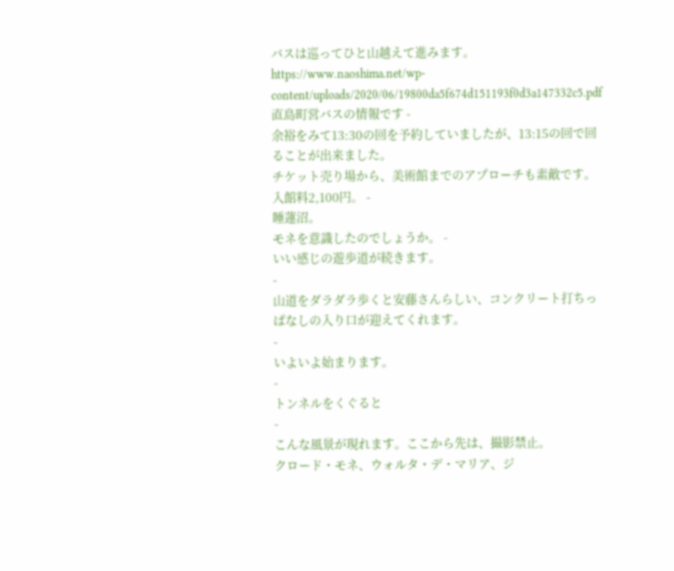バスは巡ってひと山越えて進みます。
https://www.naoshima.net/wp-content/uploads/2020/06/19800da5f674d151193f0d3a147332c5.pdf
直島町営バスの情報です -
余裕をみて13:30の回を予約していましたが、13:15の回で回ることが出来ました。
チケット売り場から、美術館までのアプローチも素敵です。
入館料2,100円。 -
睡蓮沼。
モネを意識したのでしょうか。 -
いい感じの遊歩道が続きます。
-
山道をダラダラ歩くと安藤さんらしい、コンクリート打ちっぱなしの入り口が迎えてくれます。
-
いよいよ始まります。
-
トンネルをくぐると
-
こんな風景が現れます。ここから先は、撮影禁止。
クロード・モネ、ウォルタ・デ・マリア、ジ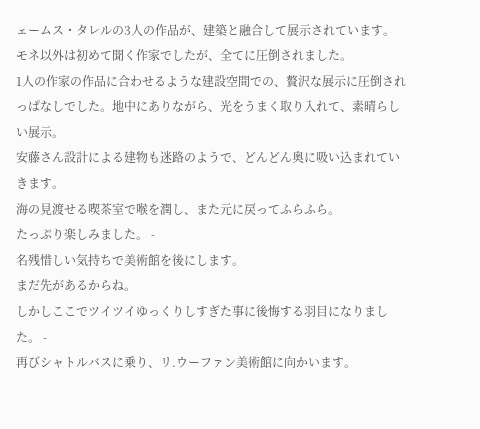ェームス・タレルの3人の作品が、建築と融合して展示されています。
モネ以外は初めて聞く作家でしたが、全てに圧倒されました。
1人の作家の作品に合わせるような建設空間での、贅沢な展示に圧倒されっぱなしでした。地中にありながら、光をうまく取り入れて、素晴らしい展示。
安藤さん設計による建物も迷路のようで、どんどん奥に吸い込まれていきます。
海の見渡せる喫茶室で喉を潤し、また元に戻ってふらふら。
たっぷり楽しみました。 -
名残惜しい気持ちで美術館を後にします。
まだ先があるからね。
しかしここでツイツイゆっくりしすぎた事に後悔する羽目になりました。 -
再びシャトルバスに乗り、リ.ウーファン美術館に向かいます。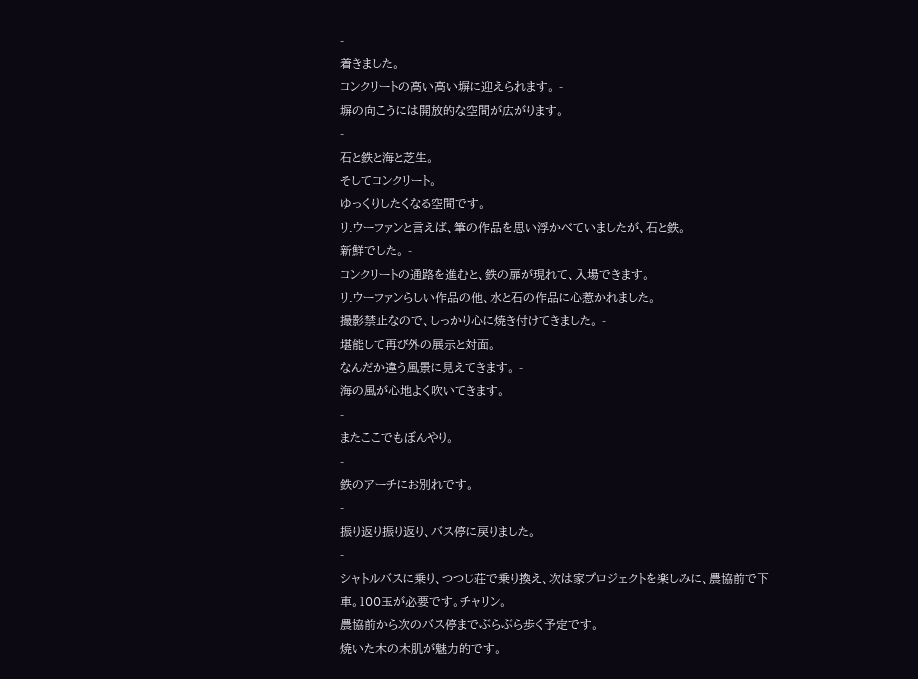-
着きました。
コンクリートの高い高い塀に迎えられます。 -
塀の向こうには開放的な空間が広がります。
-
石と鉄と海と芝生。
そしてコンクリート。
ゆっくりしたくなる空間です。
リ.ウーファンと言えば、筆の作品を思い浮かべていましたが、石と鉄。
新鮮でした。 -
コンクリートの通路を進むと、鉄の扉が現れて、入場できます。
リ.ウーファンらしい作品の他、水と石の作品に心惹かれました。
撮影禁止なので、しっかり心に焼き付けてきました。 -
堪能して再び外の展示と対面。
なんだか違う風景に見えてきます。 -
海の風が心地よく吹いてきます。
-
またここでもぼんやり。
-
鉄のアーチにお別れです。
-
振り返り振り返り、バス停に戻りました。
-
シャトルバスに乗り、つつじ荘で乗り換え、次は家プロジェクトを楽しみに、農協前で下車。100玉が必要です。チャリン。
農協前から次のバス停までぶらぶら歩く予定です。
焼いた木の木肌が魅力的です。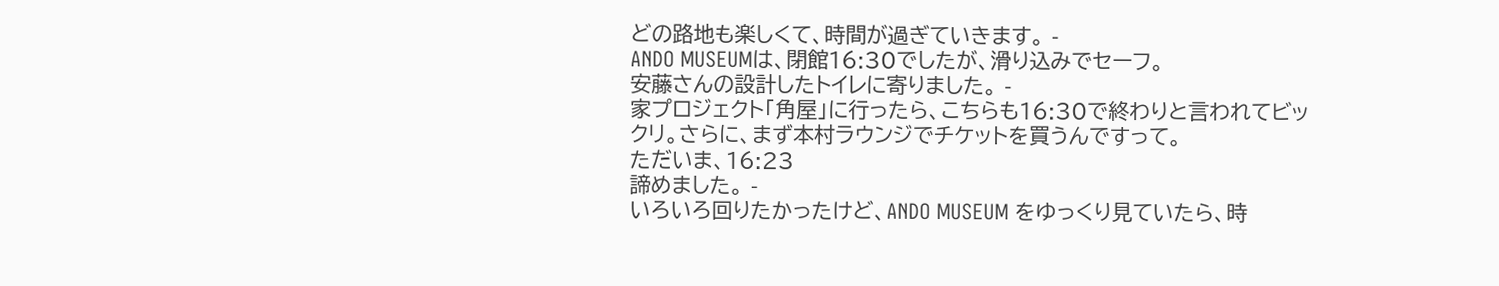どの路地も楽しくて、時間が過ぎていきます。 -
ANDO MUSEUMは、閉館16:30でしたが、滑り込みでセーフ。
安藤さんの設計したトイレに寄りました。 -
家プロジェクト「角屋」に行ったら、こちらも16:30で終わりと言われてビックリ。さらに、まず本村ラウンジでチケットを買うんですって。
ただいま、16:23
諦めました。 -
いろいろ回りたかったけど、ANDO MUSEUM をゆっくり見ていたら、時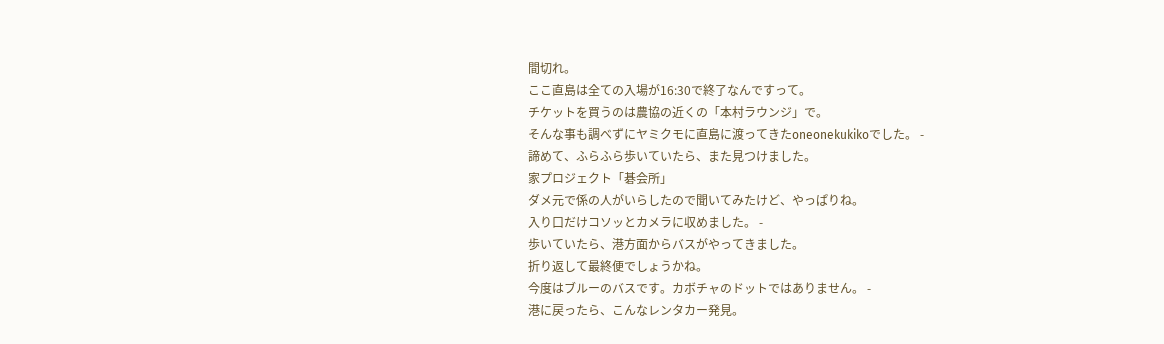間切れ。
ここ直島は全ての入場が16:30で終了なんですって。
チケットを買うのは農協の近くの「本村ラウンジ」で。
そんな事も調べずにヤミクモに直島に渡ってきたoneonekukikoでした。 -
諦めて、ふらふら歩いていたら、また見つけました。
家プロジェクト「碁会所」
ダメ元で係の人がいらしたので聞いてみたけど、やっぱりね。
入り口だけコソッとカメラに収めました。 -
歩いていたら、港方面からバスがやってきました。
折り返して最終便でしょうかね。
今度はブルーのバスです。カボチャのドットではありません。 -
港に戻ったら、こんなレンタカー発見。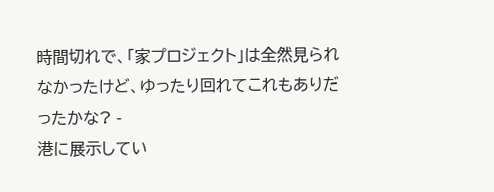時間切れで、「家プロジェクト」は全然見られなかったけど、ゆったり回れてこれもありだったかな? -
港に展示してい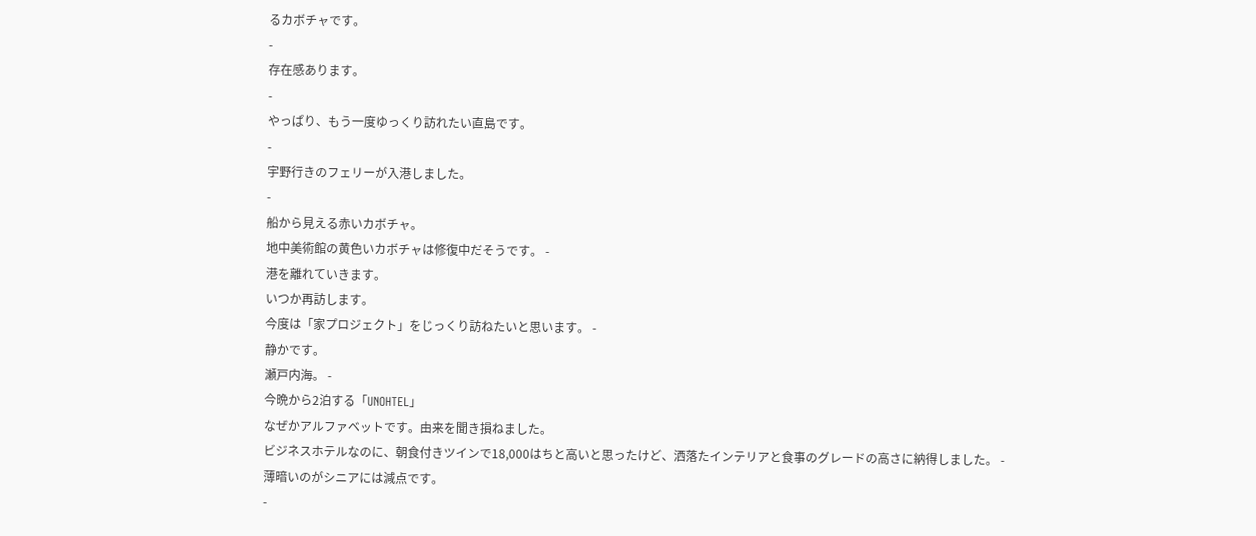るカボチャです。
-
存在感あります。
-
やっぱり、もう一度ゆっくり訪れたい直島です。
-
宇野行きのフェリーが入港しました。
-
船から見える赤いカボチャ。
地中美術館の黄色いカボチャは修復中だそうです。 -
港を離れていきます。
いつか再訪します。
今度は「家プロジェクト」をじっくり訪ねたいと思います。 -
静かです。
瀬戸内海。 -
今晩から2泊する「UNOHTEL」
なぜかアルファベットです。由来を聞き損ねました。
ビジネスホテルなのに、朝食付きツインで18,000はちと高いと思ったけど、洒落たインテリアと食事のグレードの高さに納得しました。 -
薄暗いのがシニアには減点です。
-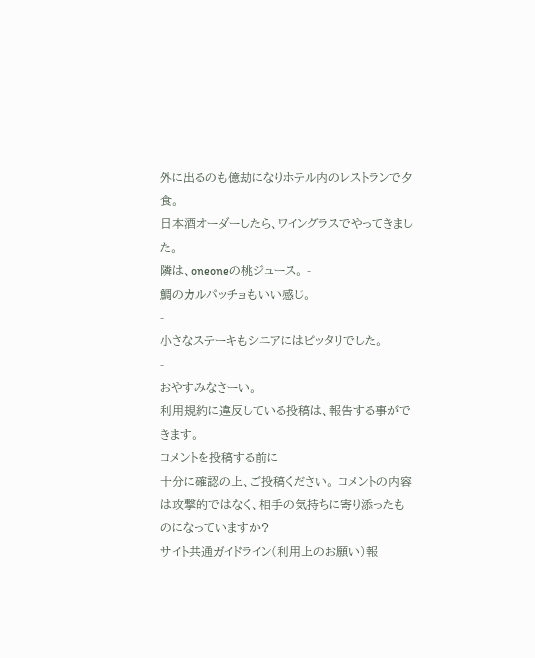外に出るのも億劫になりホテル内のレストランで夕食。
日本酒オーダーしたら、ワイングラスでやってきました。
隣は、oneoneの桃ジュース。 -
鯛のカルパッチョもいい感じ。
-
小さなステーキもシニアにはピッタリでした。
-
おやすみなさーい。
利用規約に違反している投稿は、報告する事ができます。
コメントを投稿する前に
十分に確認の上、ご投稿ください。 コメントの内容は攻撃的ではなく、相手の気持ちに寄り添ったものになっていますか?
サイト共通ガイドライン(利用上のお願い)報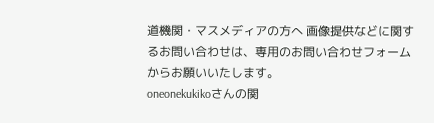道機関・マスメディアの方へ 画像提供などに関するお問い合わせは、専用のお問い合わせフォームからお願いいたします。
oneonekukikoさんの関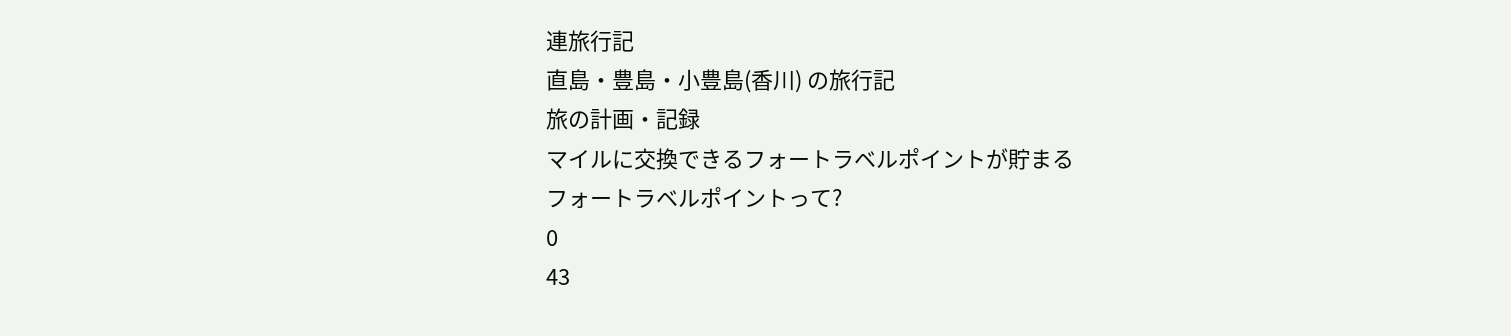連旅行記
直島・豊島・小豊島(香川) の旅行記
旅の計画・記録
マイルに交換できるフォートラベルポイントが貯まる
フォートラベルポイントって?
0
43